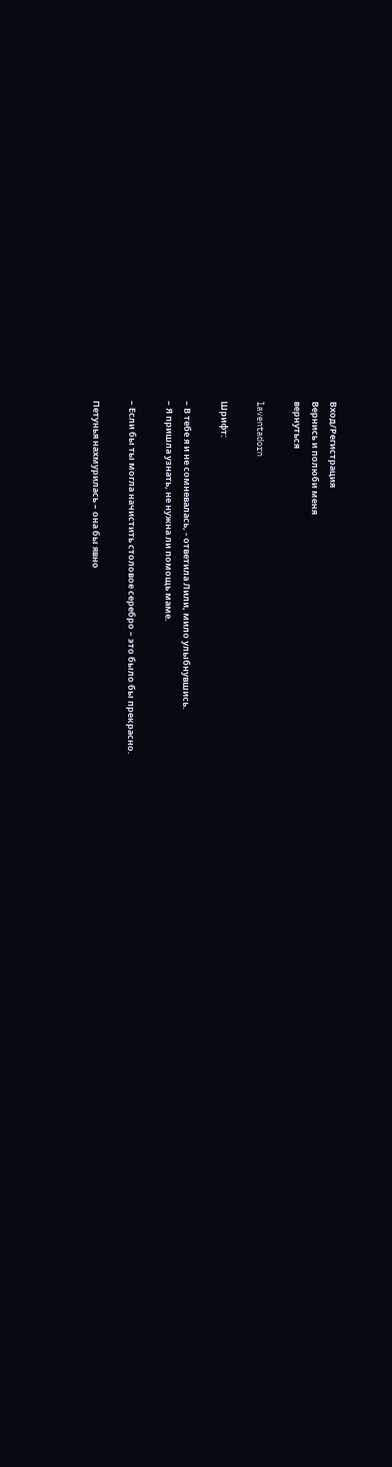Вход/Регистрация
Вернись и полюби меня
вернуться

laventadorn

Шрифт:

– В тебе я и не сомневалась, - ответила Лили, мило улыбнувшись.
– Я пришла узнать, не нужна ли помощь маме.

– Если бы ты могла начистить столовое серебро – это было бы прекрасно.

Петунья нахмурилась – она бы явно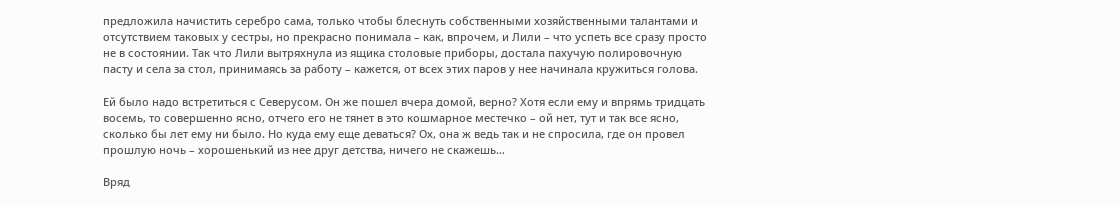предложила начистить серебро сама, только чтобы блеснуть собственными хозяйственными талантами и отсутствием таковых у сестры, но прекрасно понимала – как, впрочем, и Лили – что успеть все сразу просто не в состоянии. Так что Лили вытряхнула из ящика столовые приборы, достала пахучую полировочную пасту и села за стол, принимаясь за работу – кажется, от всех этих паров у нее начинала кружиться голова.

Ей было надо встретиться с Северусом. Он же пошел вчера домой, верно? Хотя если ему и впрямь тридцать восемь, то совершенно ясно, отчего его не тянет в это кошмарное местечко – ой нет, тут и так все ясно, сколько бы лет ему ни было. Но куда ему еще деваться? Ох, она ж ведь так и не спросила, где он провел прошлую ночь – хорошенький из нее друг детства, ничего не скажешь…

Вряд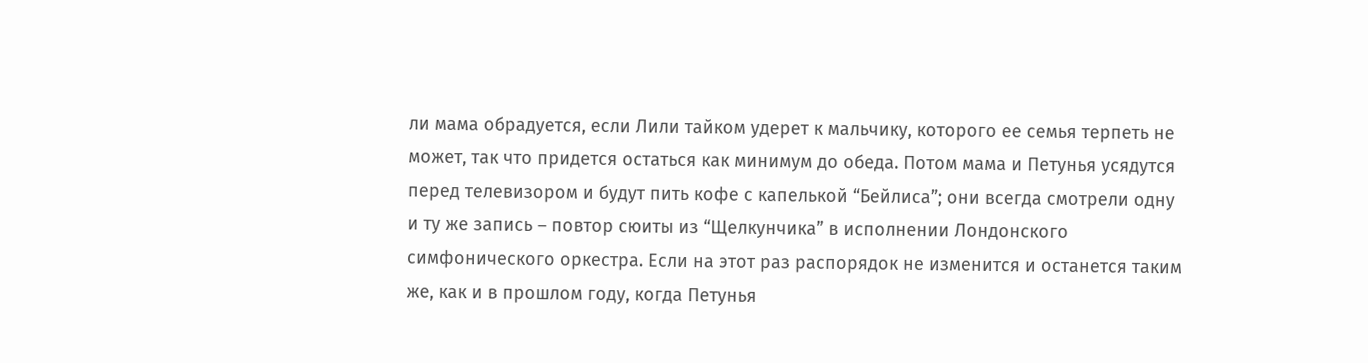ли мама обрадуется, если Лили тайком удерет к мальчику, которого ее семья терпеть не может, так что придется остаться как минимум до обеда. Потом мама и Петунья усядутся перед телевизором и будут пить кофе с капелькой “Бейлиса”; они всегда смотрели одну и ту же запись – повтор сюиты из “Щелкунчика” в исполнении Лондонского симфонического оркестра. Если на этот раз распорядок не изменится и останется таким же, как и в прошлом году, когда Петунья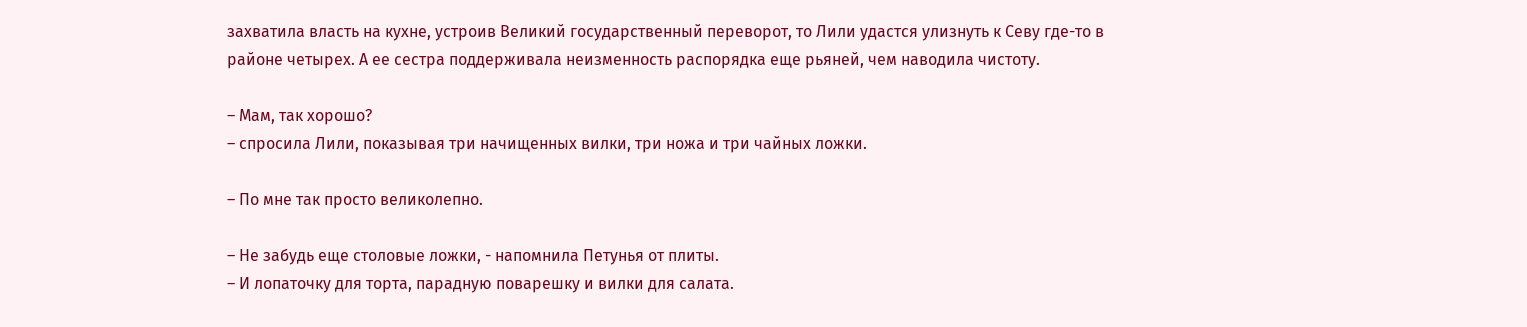захватила власть на кухне, устроив Великий государственный переворот, то Лили удастся улизнуть к Севу где-то в районе четырех. А ее сестра поддерживала неизменность распорядка еще рьяней, чем наводила чистоту.

– Мам, так хорошо?
– спросила Лили, показывая три начищенных вилки, три ножа и три чайных ложки.

– По мне так просто великолепно.

– Не забудь еще столовые ложки, - напомнила Петунья от плиты.
– И лопаточку для торта, парадную поварешку и вилки для салата.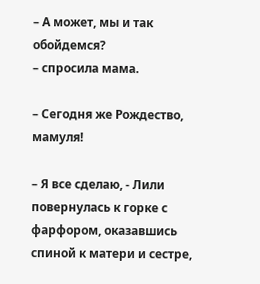– А может, мы и так обойдемся?
– спросила мама.

– Сегодня же Рождество, мамуля!

– Я все сделаю, - Лили повернулась к горке с фарфором, оказавшись спиной к матери и сестре,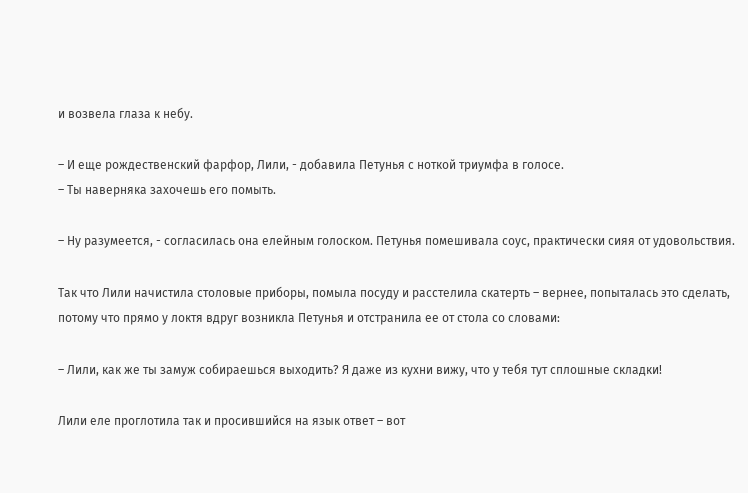и возвела глаза к небу.

– И еще рождественский фарфор, Лили, - добавила Петунья с ноткой триумфа в голосе.
– Ты наверняка захочешь его помыть.

– Ну разумеется, - согласилась она елейным голоском. Петунья помешивала соус, практически сияя от удовольствия.

Так что Лили начистила столовые приборы, помыла посуду и расстелила скатерть – вернее, попыталась это сделать, потому что прямо у локтя вдруг возникла Петунья и отстранила ее от стола со словами:

– Лили, как же ты замуж собираешься выходить? Я даже из кухни вижу, что у тебя тут сплошные складки!

Лили еле проглотила так и просившийся на язык ответ – вот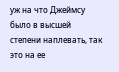уж на что Джеймсу было в высшей степени наплевать, так это на ее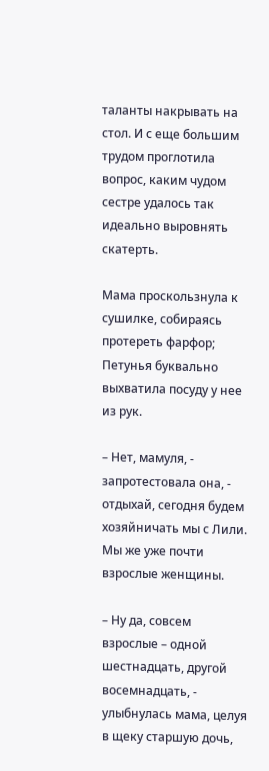таланты накрывать на стол. И с еще большим трудом проглотила вопрос, каким чудом сестре удалось так идеально выровнять скатерть.

Мама проскользнула к сушилке, собираясь протереть фарфор; Петунья буквально выхватила посуду у нее из рук.

– Нет, мамуля, - запротестовала она, - отдыхай, сегодня будем хозяйничать мы с Лили. Мы же уже почти взрослые женщины.

– Ну да, совсем взрослые – одной шестнадцать, другой восемнадцать, - улыбнулась мама, целуя в щеку старшую дочь,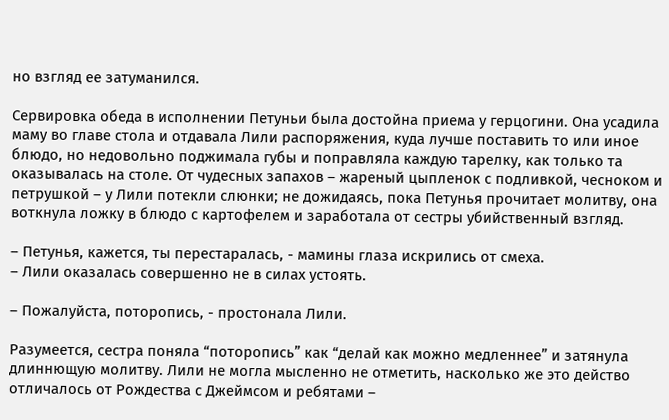но взгляд ее затуманился.

Сервировка обеда в исполнении Петуньи была достойна приема у герцогини. Она усадила маму во главе стола и отдавала Лили распоряжения, куда лучше поставить то или иное блюдо, но недовольно поджимала губы и поправляла каждую тарелку, как только та оказывалась на столе. От чудесных запахов – жареный цыпленок с подливкой, чесноком и петрушкой – у Лили потекли слюнки; не дожидаясь, пока Петунья прочитает молитву, она воткнула ложку в блюдо с картофелем и заработала от сестры убийственный взгляд.

– Петунья, кажется, ты перестаралась, - мамины глаза искрились от смеха.
– Лили оказалась совершенно не в силах устоять.

– Пожалуйста, поторопись, - простонала Лили.

Разумеется, сестра поняла “поторопись” как “делай как можно медленнее” и затянула длиннющую молитву. Лили не могла мысленно не отметить, насколько же это действо отличалось от Рождества с Джеймсом и ребятами –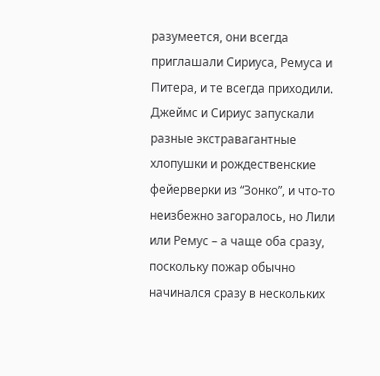разумеется, они всегда приглашали Сириуса, Ремуса и Питера, и те всегда приходили. Джеймс и Сириус запускали разные экстравагантные хлопушки и рождественские фейерверки из “Зонко”, и что-то неизбежно загоралось, но Лили или Ремус – а чаще оба сразу, поскольку пожар обычно начинался сразу в нескольких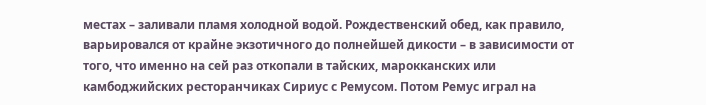местах – заливали пламя холодной водой. Рождественский обед, как правило, варьировался от крайне экзотичного до полнейшей дикости – в зависимости от того, что именно на сей раз откопали в тайских, марокканских или камбоджийских ресторанчиках Сириус с Ремусом. Потом Ремус играл на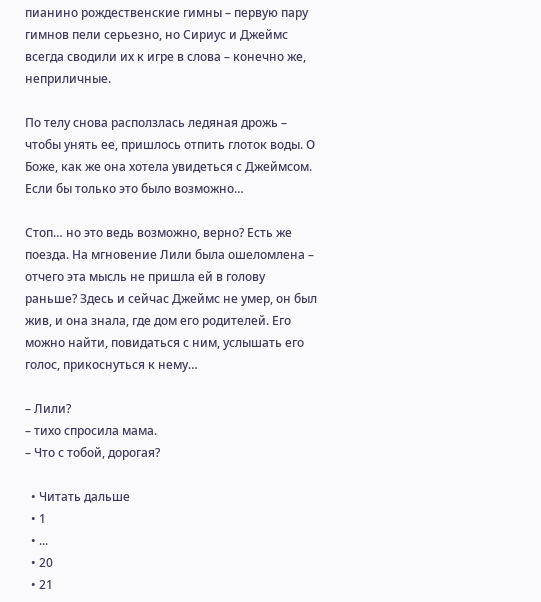пианино рождественские гимны – первую пару гимнов пели серьезно, но Сириус и Джеймс всегда сводили их к игре в слова – конечно же, неприличные.

По телу снова расползлась ледяная дрожь – чтобы унять ее, пришлось отпить глоток воды. О Боже, как же она хотела увидеться с Джеймсом. Если бы только это было возможно…

Стоп… но это ведь возможно, верно? Есть же поезда. На мгновение Лили была ошеломлена – отчего эта мысль не пришла ей в голову раньше? Здесь и сейчас Джеймс не умер, он был жив, и она знала, где дом его родителей. Его можно найти, повидаться с ним, услышать его голос, прикоснуться к нему…

– Лили?
– тихо спросила мама.
– Что с тобой, дорогая?

  • Читать дальше
  • 1
  • ...
  • 20
  • 21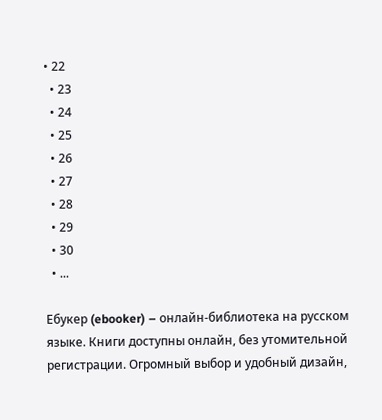• 22
  • 23
  • 24
  • 25
  • 26
  • 27
  • 28
  • 29
  • 30
  • ...

Ебукер (ebooker) – онлайн-библиотека на русском языке. Книги доступны онлайн, без утомительной регистрации. Огромный выбор и удобный дизайн,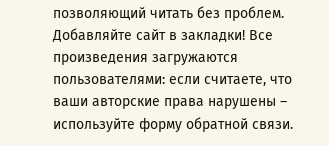позволяющий читать без проблем. Добавляйте сайт в закладки! Все произведения загружаются пользователями: если считаете, что ваши авторские права нарушены – используйте форму обратной связи.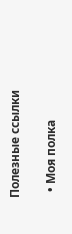Полезные ссылки

  • Моя полка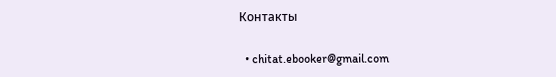Контакты

  • chitat.ebooker@gmail.com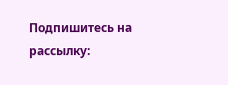Подпишитесь на рассылку: